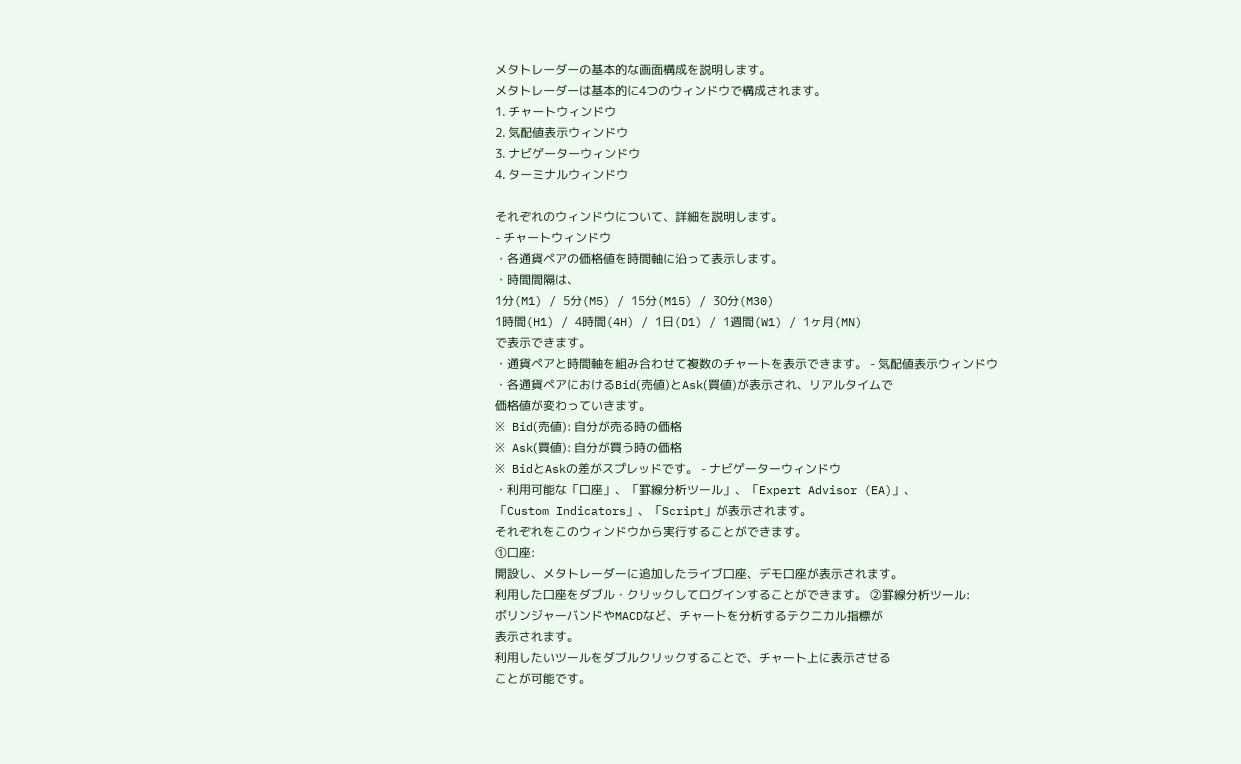メタトレーダーの基本的な画面構成を説明します。
メタトレーダーは基本的に4つのウィンドウで構成されます。
1. チャートウィンドウ
2. 気配値表示ウィンドウ
3. ナビゲーターウィンドウ
4. ターミナルウィンドウ

それぞれのウィンドウについて、詳細を説明します。
- チャートウィンドウ
・各通貨ペアの価格値を時間軸に沿って表示します。
・時間間隔は、
1分(M1) / 5分(M5) / 15分(M15) / 30分(M30)
1時間(H1) / 4時間(4H) / 1日(D1) / 1週間(W1) / 1ヶ月(MN)
で表示できます。
・通貨ペアと時間軸を組み合わせて複数のチャートを表示できます。 - 気配値表示ウィンドウ
・各通貨ペアにおけるBid(売値)とAsk(買値)が表示され、リアルタイムで
価格値が変わっていきます。
※ Bid(売値): 自分が売る時の価格
※ Ask(買値): 自分が買う時の価格
※ BidとAskの差がスプレッドです。 - ナビゲーターウィンドウ
・利用可能な「口座」、「罫線分析ツール」、「Expert Advisor (EA)」、
「Custom Indicators」、「Script」が表示されます。
それぞれをこのウィンドウから実行することができます。
①口座:
開設し、メタトレーダーに追加したライブ口座、デモ口座が表示されます。
利用した口座をダブル・クリックしてログインすることができます。 ②罫線分析ツール:
ボリンジャーバンドやMACDなど、チャートを分析するテクニカル指標が
表示されます。
利用したいツールをダブルクリックすることで、チャート上に表示させる
ことが可能です。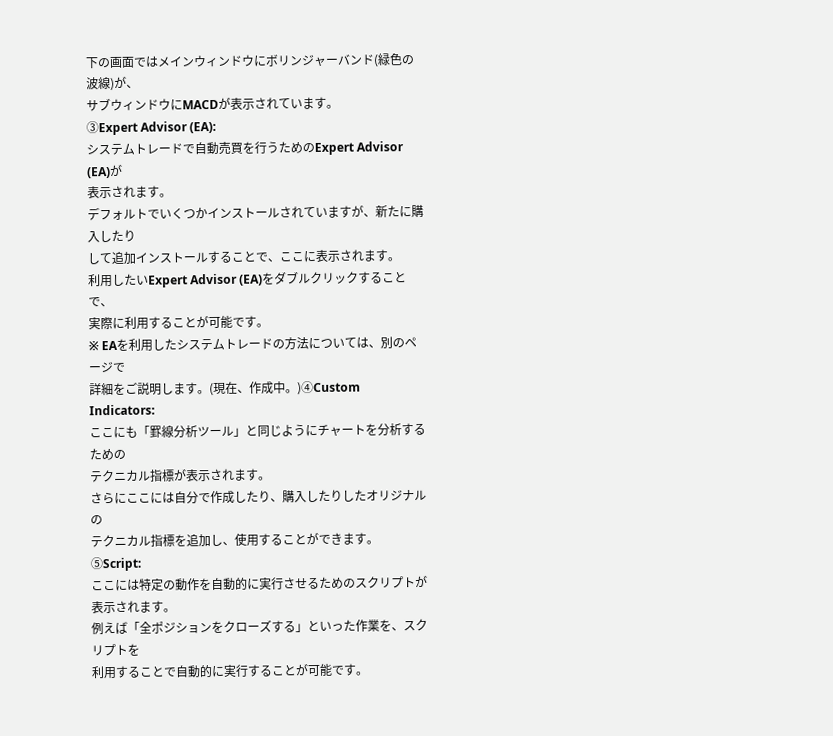下の画面ではメインウィンドウにボリンジャーバンド(緑色の波線)が、
サブウィンドウにMACDが表示されています。
③Expert Advisor (EA):
システムトレードで自動売買を行うためのExpert Advisor (EA)が
表示されます。
デフォルトでいくつかインストールされていますが、新たに購入したり
して追加インストールすることで、ここに表示されます。
利用したいExpert Advisor (EA)をダブルクリックすることで、
実際に利用することが可能です。
※ EAを利用したシステムトレードの方法については、別のページで
詳細をご説明します。(現在、作成中。)④Custom Indicators:
ここにも「罫線分析ツール」と同じようにチャートを分析するための
テクニカル指標が表示されます。
さらにここには自分で作成したり、購入したりしたオリジナルの
テクニカル指標を追加し、使用することができます。⑤Script:
ここには特定の動作を自動的に実行させるためのスクリプトが
表示されます。
例えば「全ポジションをクローズする」といった作業を、スクリプトを
利用することで自動的に実行することが可能です。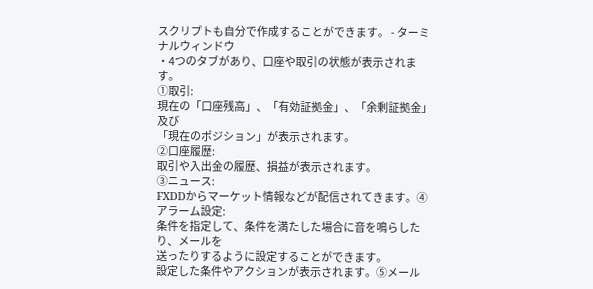スクリプトも自分で作成することができます。 - ターミナルウィンドウ
・4つのタブがあり、口座や取引の状態が表示されます。
①取引:
現在の「口座残高」、「有効証拠金」、「余剰証拠金」及び
「現在のポジション」が表示されます。
②口座履歴:
取引や入出金の履歴、損益が表示されます。
③ニュース:
FXDDからマーケット情報などが配信されてきます。④アラーム設定:
条件を指定して、条件を満たした場合に音を鳴らしたり、メールを
送ったりするように設定することができます。
設定した条件やアクションが表示されます。⑤メール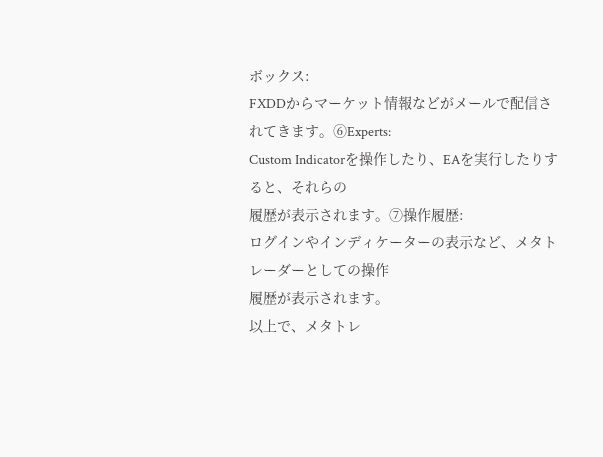ボックス:
FXDDからマーケット情報などがメールで配信されてきます。⑥Experts:
Custom Indicatorを操作したり、EAを実行したりすると、それらの
履歴が表示されます。⑦操作履歴:
ログインやインディケーターの表示など、メタトレーダーとしての操作
履歴が表示されます。
以上で、メタトレ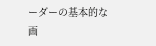ーダーの基本的な画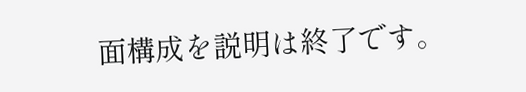面構成を説明は終了です。